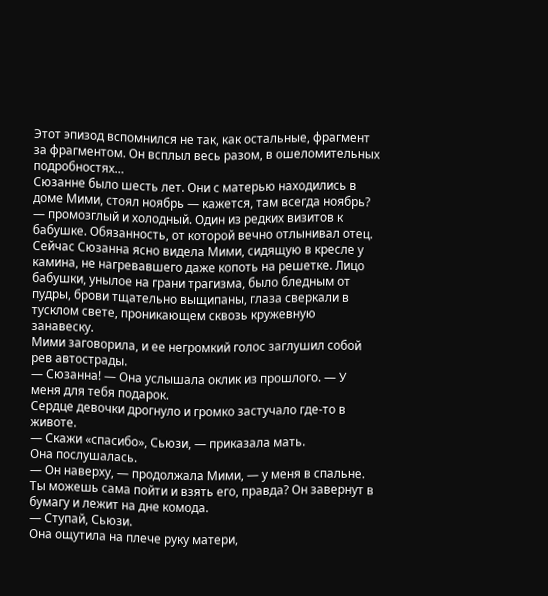Этот эпизод вспомнился не так, как остальные, фрагмент за фрагментом. Он всплыл весь разом, в ошеломительных подробностях…
Сюзанне было шесть лет. Они с матерью находились в доме Мими, стоял ноябрь — кажется, там всегда ноябрь? — промозглый и холодный. Один из редких визитов к бабушке. Обязанность, от которой вечно отлынивал отец.
Сейчас Сюзанна ясно видела Мими, сидящую в кресле у камина, не нагревавшего даже копоть на решетке. Лицо бабушки, унылое на грани трагизма, было бледным от пудры, брови тщательно выщипаны, глаза сверкали в тусклом свете, проникающем сквозь кружевную занавеску.
Мими заговорила, и ее негромкий голос заглушил собой рев автострады.
— Сюзанна! — Она услышала оклик из прошлого. — У меня для тебя подарок.
Сердце девочки дрогнуло и громко застучало где-то в животе.
— Скажи «спасибо», Сьюзи, — приказала мать.
Она послушалась.
— Он наверху, — продолжала Мими, — у меня в спальне. Ты можешь сама пойти и взять его, правда? Он завернут в бумагу и лежит на дне комода.
— Ступай, Сьюзи.
Она ощутила на плече руку матери,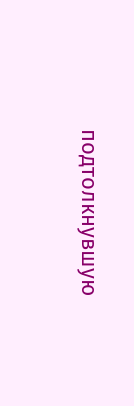подтолкнувшую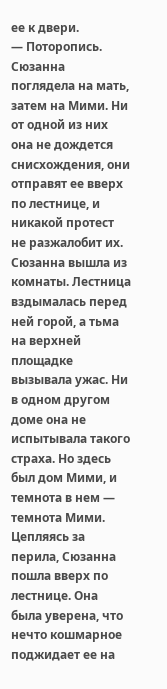ее к двери.
— Поторопись.
Сюзанна поглядела на мать, затем на Мими. Ни от одной из них она не дождется снисхождения, они отправят ее вверх по лестнице, и никакой протест не разжалобит их. Сюзанна вышла из комнаты. Лестница вздымалась перед ней горой, а тьма на верхней площадке вызывала ужас. Ни в одном другом доме она не испытывала такого страха. Но здесь был дом Мими, и темнота в нем — темнота Мими.
Цепляясь за перила, Сюзанна пошла вверх по лестнице. Она была уверена, что нечто кошмарное поджидает ее на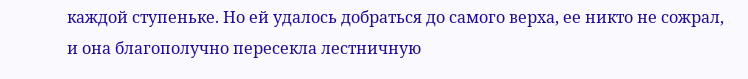каждой ступеньке. Но ей удалось добраться до самого верха, ее никто не сожрал, и она благополучно пересекла лестничную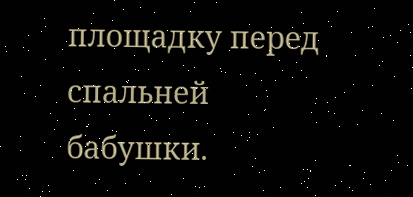площадку перед спальней бабушки.